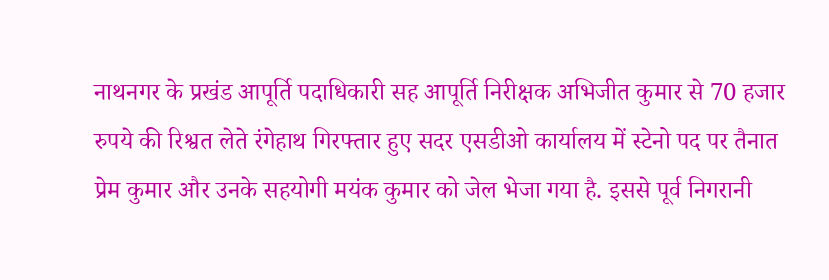नाथनगर के प्रखंड आपूर्ति पदाधिकारी सह आपूर्ति निरीक्षक अभिजीत कुमार से 70 हजार रुपये की रिश्वत लेते रंगेहाथ गिरफ्तार हुए सदर एसडीओ कार्यालय में स्टेनो पद पर तैनात प्रेम कुमार और उनके सहयोगी मयंक कुमार को जेल भेजा गया है. इससे पूर्व निगरानी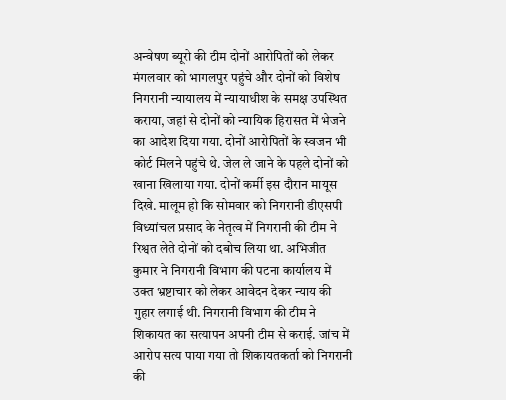अन्वेषण ब्यूरो की टीम दोनों आरोपितों को लेकर मंगलवार को भागलपुर पहुंचे और दोनों को विशेष निगरानी न्यायालय में न्यायाधीश के समक्ष उपस्थित कराया, जहां से दोनों को न्यायिक हिरासत में भेजने का आदेश दिया गया. दोनों आरोपितों के स्वजन भी कोर्ट मिलने पहुंचे थे. जेल ले जाने के पहले दोनों को खाना खिलाया गया. दोनों कर्मी इस दौरान मायूस दिखे. मालूम हो कि सोमवार को निगरानी डीएसपी विध्यांचल प्रसाद के नेतृत्व में निगरानी की टीम ने रिश्वत लेते दोनों को दबोच लिया था. अभिजीत कुमार ने निगरानी विभाग की पटना कार्यालय में उक्त भ्रष्टाचार को लेकर आवेदन देकर न्याय की गुहार लगाई थी. निगरानी विभाग की टीम ने शिकायत का सत्यापन अपनी टीम से कराई. जांच में आरोप सत्य पाया गया तो शिकायतकर्ता को निगरानी की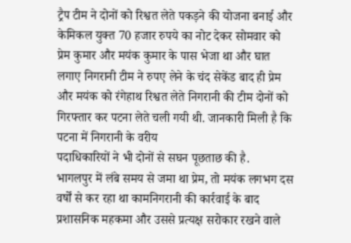ट्रैप टीम ने दोनों को रिश्वत लेते पकड़ने की योजना बनाई और केमिकल युक्त 70 हजार रुपये का नोट देकर सोमवार को प्रेम कुमार और मयंक कुमार के पास भेजा था और घात लगाए निगरानी टीम ने रुपए लेने के चंद सेकेंड बाद ही प्रेम और मयंक को रंगेहाथ रिश्वत लेते निगरानी की टीम दोनों को गिरफ्तार कर पटना लेते चली गयी थी. जानकारी मिली है कि पटना में निगरानी के वरीय
पदाधिकारियों ने भी दोनों से सघन पूछताछ की है.
भागलपुर में लंबे समय से जमा था प्रेम, तो मयंक लगभग दस वर्षों से कर रहा था कामनिगरानी की कार्रवाई के बाद प्रशासनिक महकमा और उससे प्रत्यक्ष सरोकार रखने वाले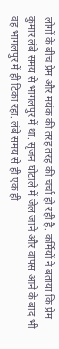लोगों के बीच प्रेम और मयंक की तरह तरह की चर्चा हो रही है. कर्मियों ने बताया कि प्रेम कुमार लंबे समय से भागलपुर में था. सृजन घोटाले में जेल जाने और वापस आने के बाद भी वह भागलपुर में ही टिका रहा. लंबे समय से ही एक ही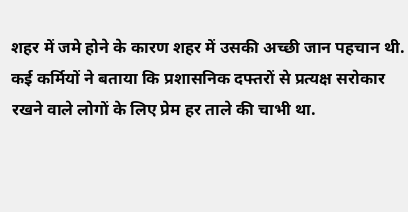शहर में जमे होने के कारण शहर में उसकी अच्छी जान पहचान थी. कई कर्मियों ने बताया कि प्रशासनिक दफ्तरों से प्रत्यक्ष सरोकार रखने वाले लोगों के लिए प्रेम हर ताले की चाभी था.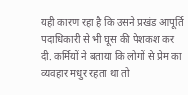यही कारण रहा है कि उसने प्रखंड आपूर्ति पदाधिकारी से भी घूस की पेशकश कर दी. कर्मियों ने बताया कि लोगों से प्रेम का व्यवहार मधुर रहता था तो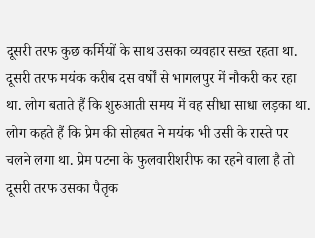दूसरी तरफ कुछ कर्मियों के साथ उसका व्यवहार सख्त रहता था. दूसरी तरफ मयंक करीब दस वर्षों से भागलपुर में नौकरी कर रहा था. लोग बताते हैं कि शुरुआती समय में वह सीधा साधा लड़का था. लोग कहते हैं कि प्रेम की सोहबत ने मयंक भी उसी के रास्ते पर चलने लगा था. प्रेम पटना के फुलवारीशरीफ का रहने वाला है तो दूसरी तरफ उसका पैतृक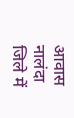आवास नालंदा जिले में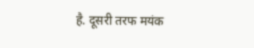है. दूसरी तरफ मयंक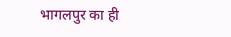भागलपुर का ही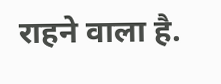राहने वाला है.